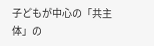子どもが中心の「共主体」の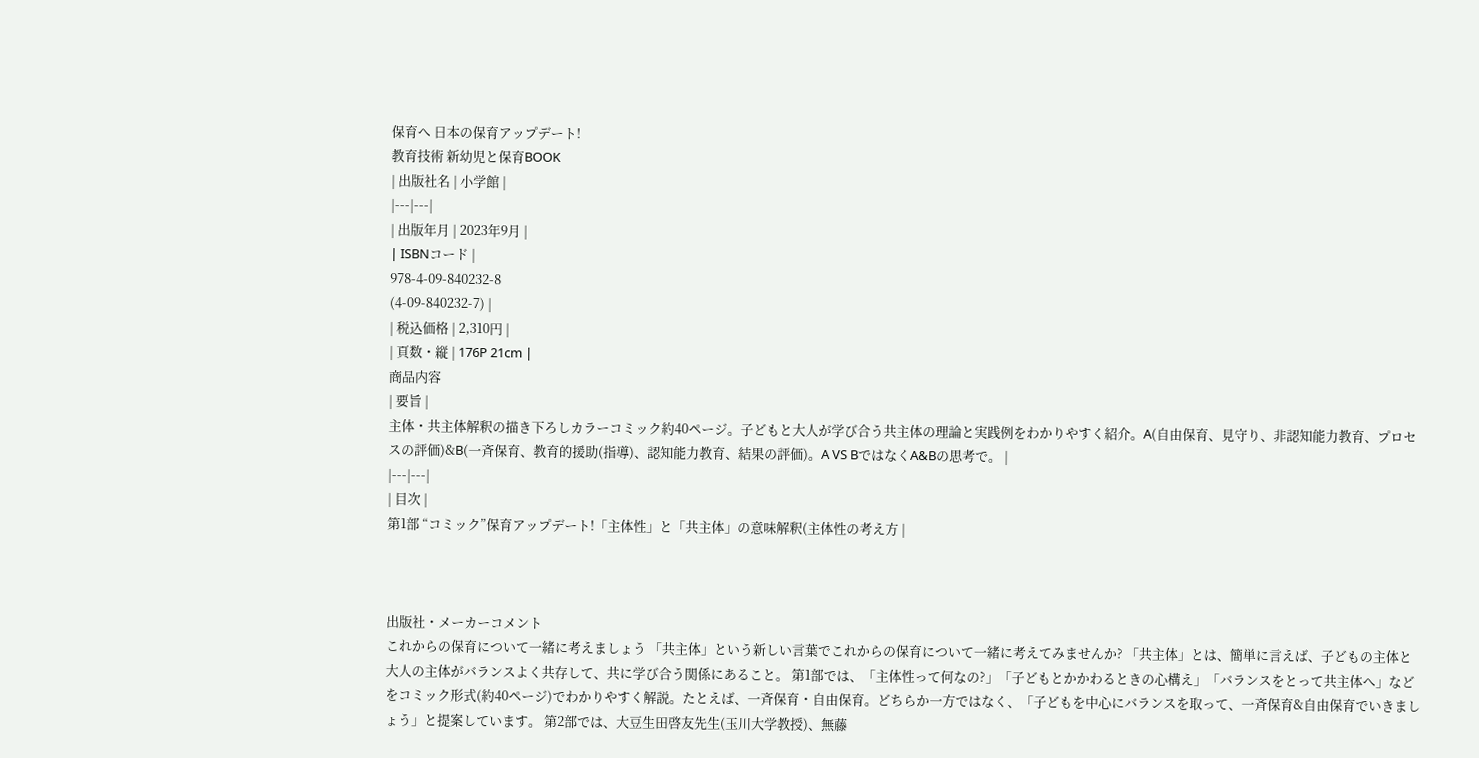保育へ 日本の保育アップデート!
教育技術 新幼児と保育BOOK
| 出版社名 | 小学館 |
|---|---|
| 出版年月 | 2023年9月 |
| ISBNコード |
978-4-09-840232-8
(4-09-840232-7) |
| 税込価格 | 2,310円 |
| 頁数・縦 | 176P 21cm |
商品内容
| 要旨 |
主体・共主体解釈の描き下ろしカラーコミック約40ページ。子どもと大人が学び合う共主体の理論と実践例をわかりやすく紹介。A(自由保育、見守り、非認知能力教育、プロセスの評価)&B(一斉保育、教育的援助(指導)、認知能力教育、結果の評価)。A VS BではなくA&Bの思考で。 |
|---|---|
| 目次 |
第1部 “コミック”保育アップデート!「主体性」と「共主体」の意味解釈(主体性の考え方 |



出版社・メーカーコメント
これからの保育について一緒に考えましょう 「共主体」という新しい言葉でこれからの保育について一緒に考えてみませんか? 「共主体」とは、簡単に言えば、子どもの主体と大人の主体がバランスよく共存して、共に学び合う関係にあること。 第1部では、「主体性って何なの?」「子どもとかかわるときの心構え」「バランスをとって共主体へ」などをコミック形式(約40ページ)でわかりやすく解説。たとえば、一斉保育・自由保育。どちらか一方ではなく、「子どもを中心にバランスを取って、一斉保育&自由保育でいきましょう」と提案しています。 第2部では、大豆生田啓友先生(玉川大学教授)、無藤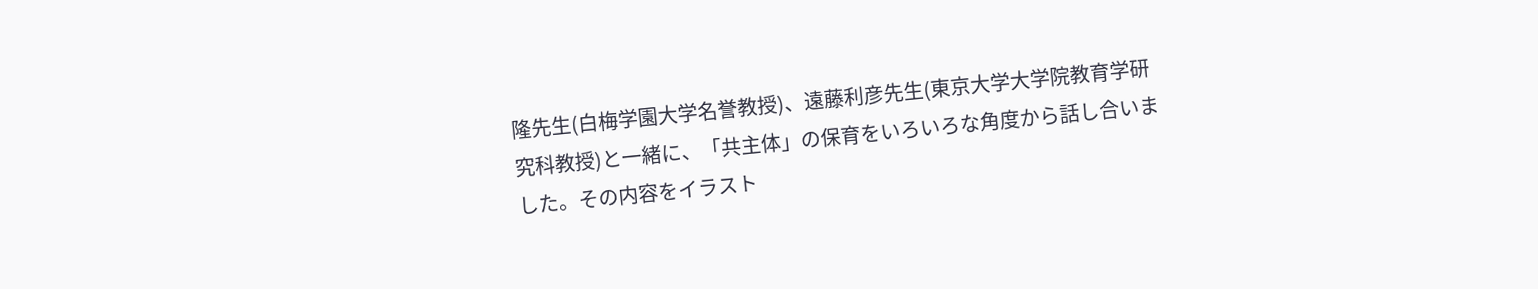隆先生(白梅学園大学名誉教授)、遠藤利彦先生(東京大学大学院教育学研究科教授)と一緒に、「共主体」の保育をいろいろな角度から話し合いました。その内容をイラスト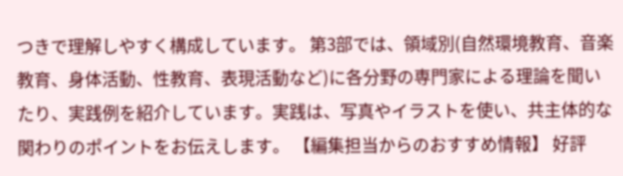つきで理解しやすく構成しています。 第3部では、領域別(自然環境教育、音楽教育、身体活動、性教育、表現活動など)に各分野の専門家による理論を聞いたり、実践例を紹介しています。実践は、写真やイラストを使い、共主体的な関わりのポイントをお伝えします。 【編集担当からのおすすめ情報】 好評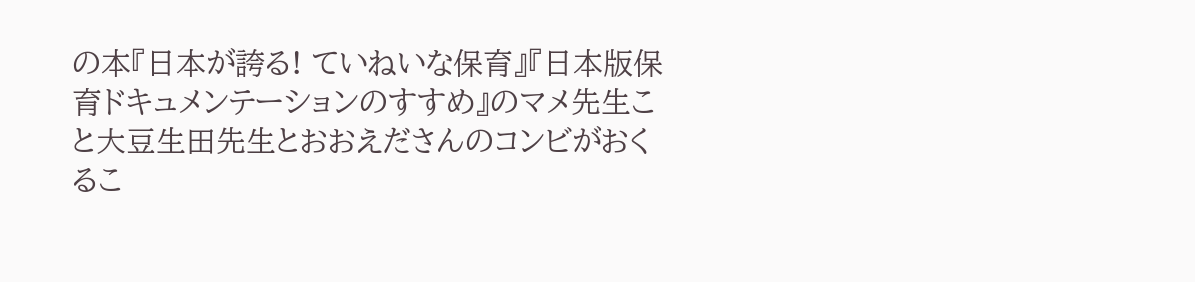の本『日本が誇る! ていねいな保育』『日本版保育ドキュメンテーションのすすめ』のマメ先生こと大豆生田先生とおおえださんのコンビがおくるこ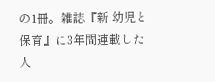の1冊。雑誌『新 幼児と保育』に3年間連載した人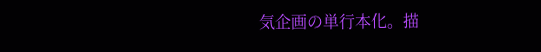気企画の単行本化。描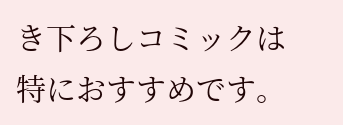き下ろしコミックは特におすすめです。